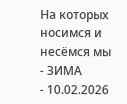На которых носимся и несёмся мы
- ЗИМА
- 10.02.2026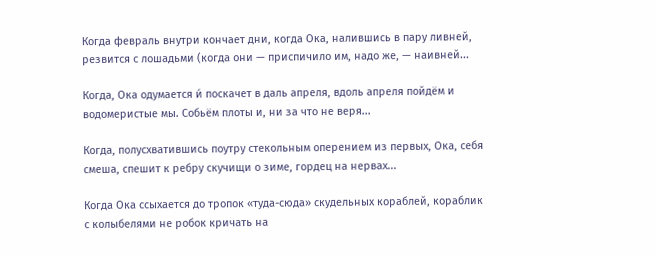Когда февраль внутри кончает дни, когда Ока, налившись в пару ливней, резвится с лошадьми (когда они — приспичило им, надо же, — наивней...

Когда, Ока одумается и́ поскачет в даль апреля, вдоль апреля пойдём и водомеристые мы. Собьём плоты и, ни за что не веря...

Когда, полусхватившись поутру стекольным оперением из первых, Ока, себя смеша, спешит к ребру скучищи о зиме, гордец на нервах...

Когда Ока ссыхается до тропок «туда-сюда» скудельных кораблей, кораблик с колыбелями не робок кричать на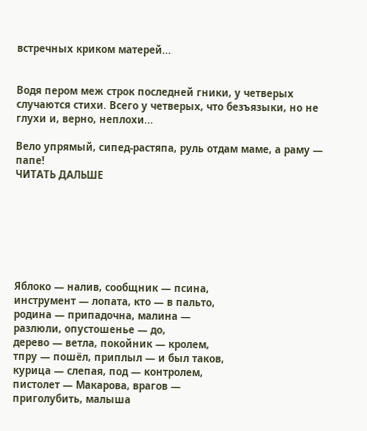встречных криком матерей...


Водя пером меж строк последней гники, у четверых случаются стихи. Всего у четверых, что безъязыки, но не глухи и, верно, неплохи...

Вело упрямый, сипед-растяпа, руль отдам маме, а раму — папе!
ЧИТАТЬ ДАЛЬШЕ







Яблоко — налив, сообщник — псина,
инструмент — лопата, кто — в пальто,
родина — припадочна, малина —
разлюли, опустошенье — до,
дерево — ветла, покойник — кролем,
тпру — пошёл, приплыл — и был таков,
курица — слепая, под — контролем,
пистолет — Макарова, врагов —
приголубить, малыша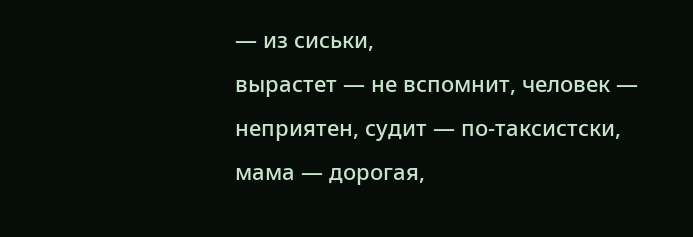— из сиськи,
вырастет — не вспомнит, человек —
неприятен, судит — по-таксистски,
мама — дорогая,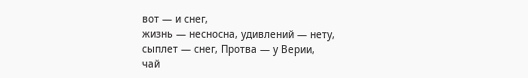вот — и снег,
жизнь — несносна, удивлений — нету,
сыплет — снег, Протва — у Верии,
чай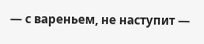— с вареньем, не наступит —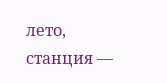лето,
станция —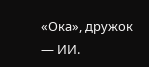«Ока», дружок — ИИ.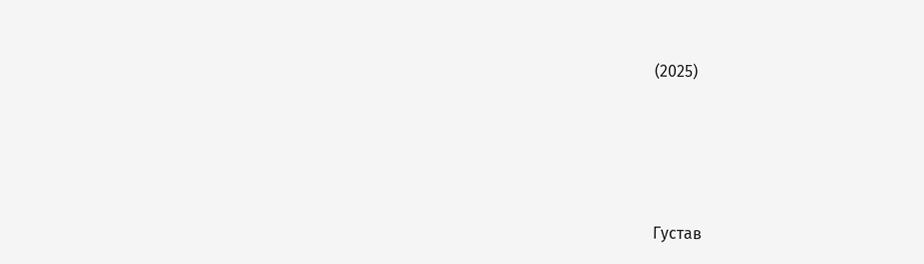(2025)






Густав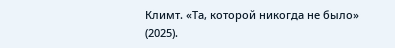Климт. «Та, которой никогда не было» (2025).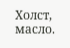Холст, масло.